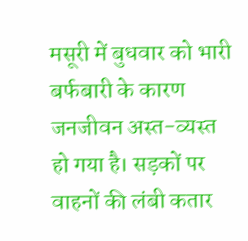मसूरी में बुधवार को भारी बर्फबारी के कारण जनजीवन अस्त-व्यस्त हो गया है। सड़कों पर वाहनों की लंबी कतार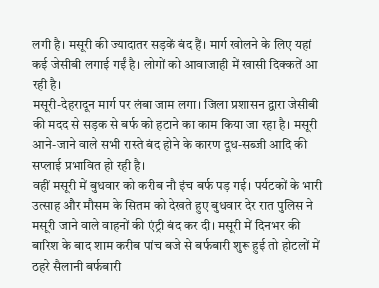लगी है। मसूरी की ज्यादातर सड़कें बंद हैं। मार्ग खोलने के लिए यहां कई जेसीबी लगाई गईं है। लोगों को आवाजाही में खासी दिक्कतें आ रही है।
मसूरी-देहरादून मार्ग पर लंबा जाम लगा। जिला प्रशासन द्वारा जेसीबी की मदद से सड़क से बर्फ को हटाने का काम किया जा रहा है। मसूरी आने-जाने वाले सभी रास्ते बंद होने के कारण दूध-सब्जी आदि की सप्लाई प्रभावित हो रही है।
वहीं मसूरी में बुधवार को करीब नौ इंच बर्फ पड़ गई। पर्यटकों के भारी उत्साह और मौसम के सितम को देखते हुए बुधवार देर रात पुलिस ने मसूरी जाने वाले वाहनों की एंट्री बंद कर दी। मसूरी में दिनभर की बारिश के बाद शाम करीब पांच बजे से बर्फबारी शुरू हुई तो होटलों में ठहरे सैलानी बर्फबारी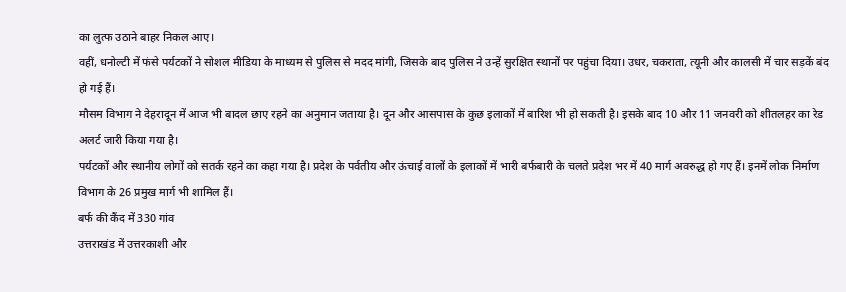का लुत्फ उठाने बाहर निकल आए।
वहीं, धनोल्टी में फंसे पर्यटकों ने सोशल मीडिया के माध्यम से पुलिस से मदद मांगी, जिसके बाद पुलिस ने उन्हें सुरक्षित स्थानों पर पहुंचा दिया। उधर, चकराता, त्यूनी और कालसी में चार सड़कें बंद हो गई हैं।
मौसम विभाग ने देहरादून में आज भी बादल छाए रहने का अनुमान जताया है। दून और आसपास के कुछ इलाकों में बारिश भी हो सकती है। इसके बाद 10 और 11 जनवरी को शीतलहर का रेड अलर्ट जारी किया गया है।
पर्यटकों और स्थानीय लोगों को सतर्क रहने का कहा गया है। प्रदेश के पर्वतीय और ऊंचाई वालों के इलाकों में भारी बर्फबारी के चलते प्रदेश भर में 40 मार्ग अवरुद्ध हो गए हैं। इनमें लोक निर्माण विभाग के 26 प्रमुख मार्ग भी शामिल हैं।
बर्फ की कैंद में 330 गांव
उत्तराखंड में उत्तरकाशी और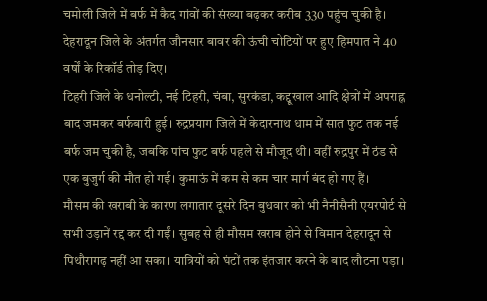चमोली जिले में बर्फ में कैद गांवों की संख्या बढ़कर करीब 330 पहुंच चुकी है। देहरादून जिले के अंतर्गत जौनसार बावर की ऊंची चोटियों पर हुए हिमपात ने 40 वर्षों के रिकॉर्ड तोड़ दिए।
टिहरी जिले के धनोल्टी, नई टिहरी, चंबा, सुरकंडा, कद्दूखाल आदि क्षेत्रों में अपराह्न बाद जमकर बर्फबारी हुई। रुद्रप्रयाग जिले में केदारनाथ धाम में सात फुट तक नई बर्फ जम चुकी है, जबकि पांच फुट बर्फ पहले से मौजूद थी। वहीं रुद्रपुर में ठंड से एक बुजुर्ग की मौत हो गई। कुमाऊं में कम से कम चार मार्ग बंद हो गए हैं।
मौसम की खराबी के कारण लगातार दूसरे दिन बुधवार को भी नैनीसैनी एयरपोर्ट से सभी उड़ानें रद्द कर दी गईं। सुबह से ही मौसम खराब होने से विमान देहरादून से पिथौरागढ़ नहीं आ सका। यात्रियों को घंटों तक इंतजार करने के बाद लौटना पड़ा।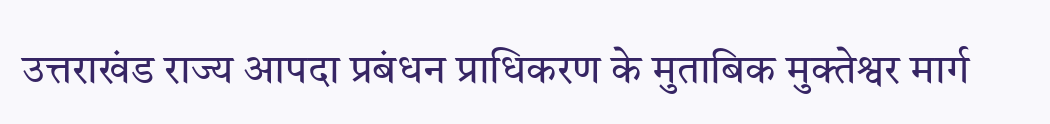उत्तराखंड राज्य आपदा प्रबंधन प्राधिकरण के मुताबिक मुक्तेश्वर मार्ग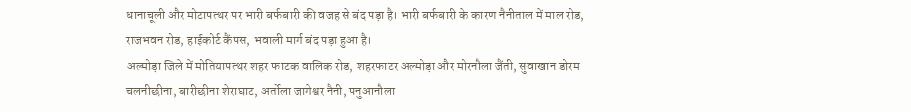धानाचूली और मोटापत्थर पर भारी बर्फबारी की वजह से बंद पड़ा है। भारी बर्फबारी के कारण नैनीताल में माल रोड, राजभवन रोड, हाईकोर्ट कैंपस, भवाली मार्ग बंद पड़ा हुआ है।
अल्मोड़ा जिले में मोतियापत्थर शहर फाटक वालिक रोड, शहरफाटर अल्मोड़ा और मोरनौला जैंती, सुवाखान डोरम चलनीछीना, बारीछीना शेराघाट, अर्तोला जागेश्वर नैनी, पनुआनौला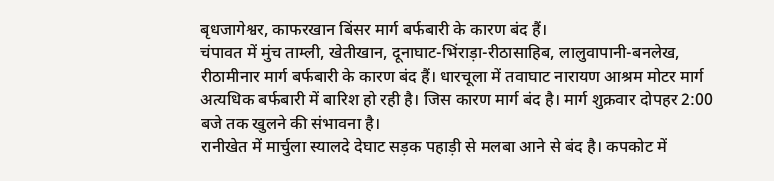बृधजागेश्वर, काफरखान बिंसर मार्ग बर्फबारी के कारण बंद हैं।
चंपावत में मुंच ताम्ली, खेतीखान, दूनाघाट-भिंराड़ा-रीठासाहिब, लालुवापानी-बनलेख, रीठामीनार मार्ग बर्फबारी के कारण बंद हैं। धारचूला में तवाघाट नारायण आश्रम मोटर मार्ग अत्यधिक बर्फबारी में बारिश हो रही है। जिस कारण मार्ग बंद है। मार्ग शुक्रवार दोपहर 2:00 बजे तक खुलने की संभावना है।
रानीखेत में मार्चुला स्यालदे देघाट सड़क पहाड़ी से मलबा आने से बंद है। कपकोट में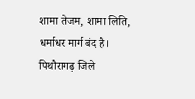शामा तेजम, शामा लिति, धर्माधर मार्ग बंद है। पिथौरागढ़ जिले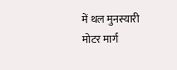में थल मुनस्यारी मोटर मार्ग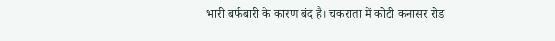भारी बर्फबारी के कारण बंद है। चकराता में कोटी कनासर रोड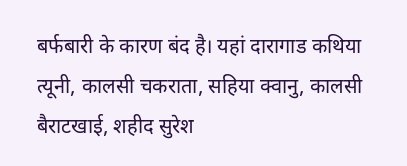बर्फबारी के कारण बंद है। यहां दारागाड कथिया त्यूनी, कालसी चकराता, सहिया क्वानु, कालसी बैराटखाई, शहीद सुरेश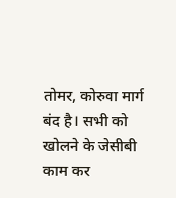तोमर, कोरुवा मार्ग बंद है। सभी को खोलने के जेसीबी काम कर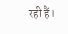रही हैं।